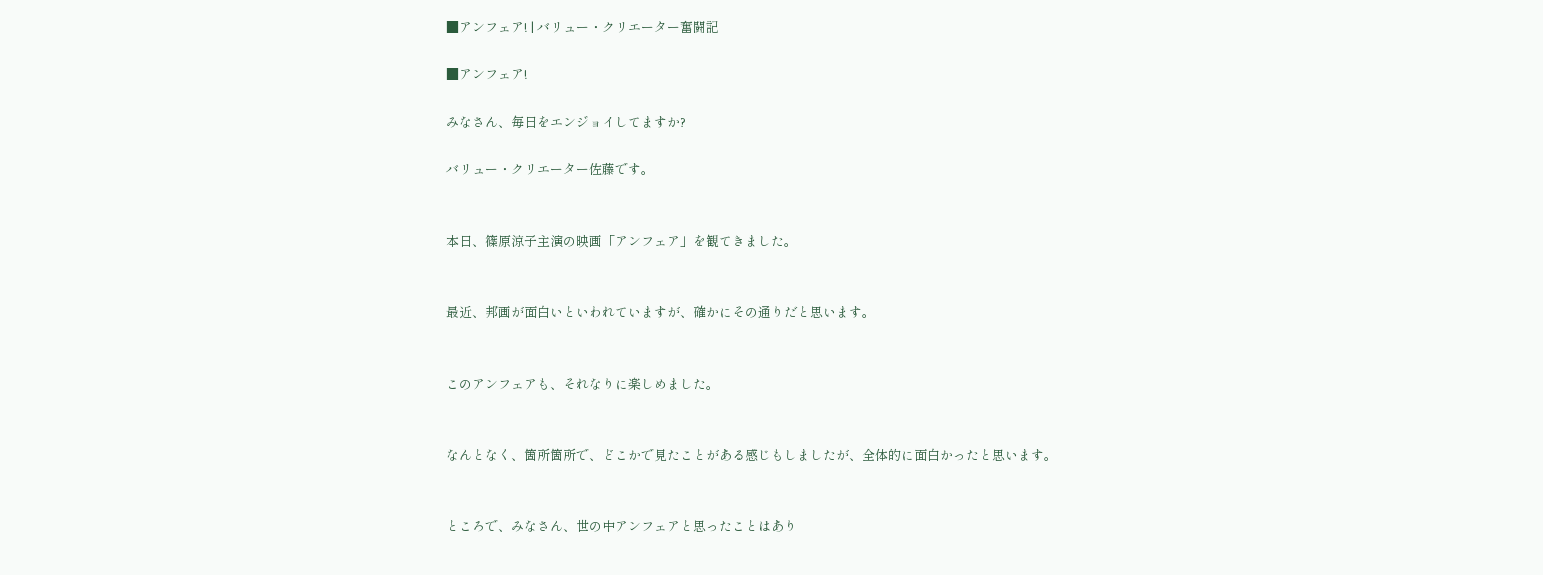■アンフェア! | バリュー・クリエーター奮闘記

■アンフェア!

みなさん、毎日をエンジョイしてますか?

バリュー・クリエーター佐藤です。


本日、篠原涼子主演の映画「アンフェア」を観てきました。


最近、邦画が面白いといわれていますが、確かにその通りだと思います。


このアンフェアも、それなりに楽しめました。


なんとなく、箇所箇所で、どこかで見たことがある感じもしましたが、全体的に面白かったと思います。


ところで、みなさん、世の中アンフェアと思ったことはあり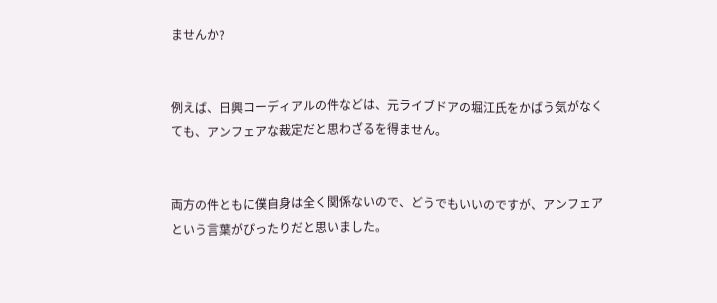ませんか?


例えば、日興コーディアルの件などは、元ライブドアの堀江氏をかばう気がなくても、アンフェアな裁定だと思わざるを得ません。


両方の件ともに僕自身は全く関係ないので、どうでもいいのですが、アンフェアという言葉がぴったりだと思いました。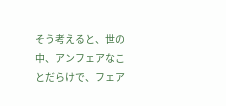そう考えると、世の中、アンフェアなことだらけで、フェア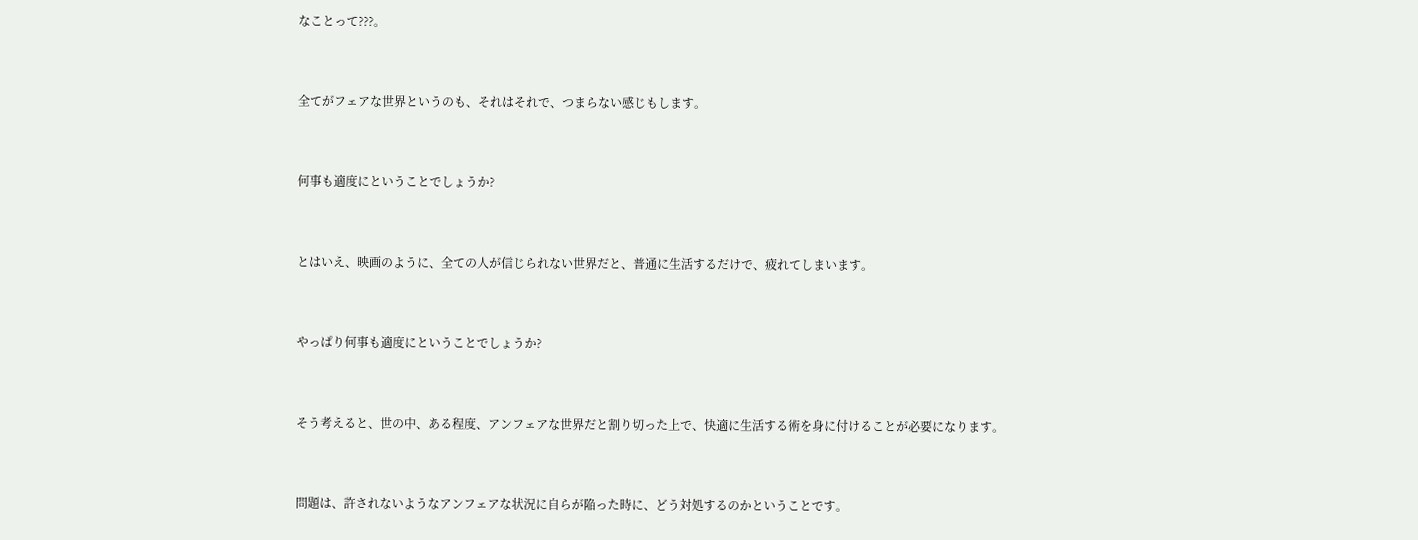なことって???。


全てがフェアな世界というのも、それはそれで、つまらない感じもします。


何事も適度にということでしょうか?


とはいえ、映画のように、全ての人が信じられない世界だと、普通に生活するだけで、疲れてしまいます。


やっぱり何事も適度にということでしょうか?


そう考えると、世の中、ある程度、アンフェアな世界だと割り切った上で、快適に生活する術を身に付けることが必要になります。


問題は、許されないようなアンフェアな状況に自らが陥った時に、どう対処するのかということです。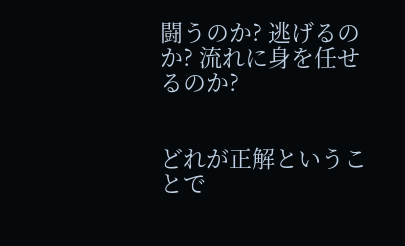闘うのか? 逃げるのか? 流れに身を任せるのか?


どれが正解ということで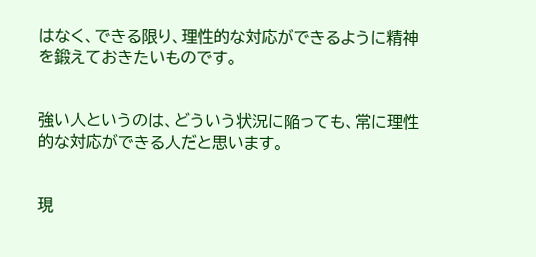はなく、できる限り、理性的な対応ができるように精神を鍛えておきたいものです。


強い人というのは、どういう状況に陥っても、常に理性的な対応ができる人だと思います。


現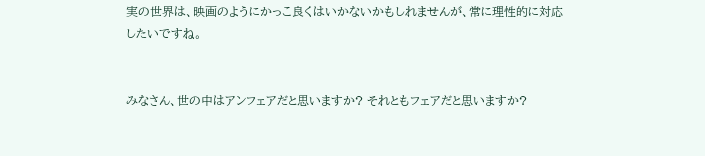実の世界は、映画のようにかっこ良くはいかないかもしれませんが、常に理性的に対応したいですね。


みなさん、世の中はアンフェアだと思いますか? それともフェアだと思いますか?